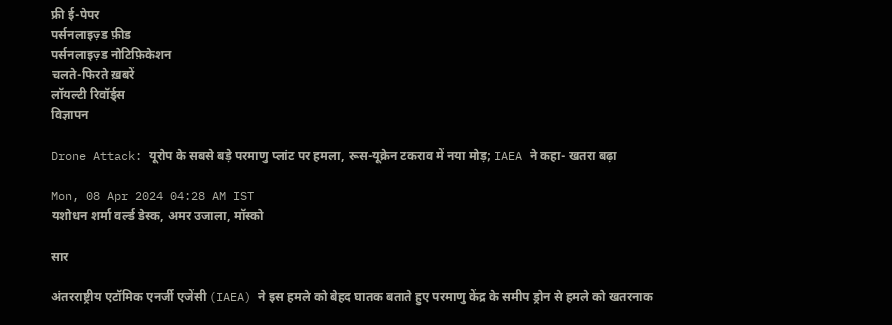फ्री ई-पेपर
पर्सनलाइज़्ड फ़ीड
पर्सनलाइज़्ड नोटिफ़िकेशन
चलते-फिरते ख़बरें
लॉयल्टी रिवॉर्ड्स
विज्ञापन

Drone Attack: यूरोप के सबसे बड़े परमाणु प्लांट पर हमला, रूस-यूक्रेन टकराव में नया मोड़; IAEA ने कहा- खतरा बढ़ा

Mon, 08 Apr 2024 04:28 AM IST
यशोधन शर्मा वर्ल्ड डेस्क, अमर उजाला, मॉस्को

सार

अंतरराष्ट्रीय एटॉमिक एनर्जी एजेंसी (IAEA) ने इस हमले को बेहद घातक बताते हुए परमाणु केंद्र के समीप ड्रोन से हमले को खतरनाक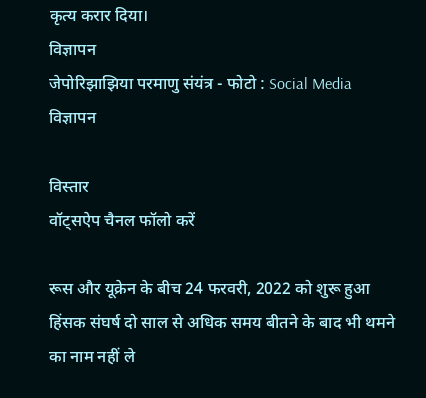कृत्य करार दिया।
विज्ञापन
जेपोरिझाझिया परमाणु संयंत्र - फोटो : Social Media
विज्ञापन

विस्तार
वॉट्सऐप चैनल फॉलो करें

रूस और यूक्रेन के बीच 24 फरवरी, 2022 को शुरू हुआ हिंसक संघर्ष दो साल से अधिक समय बीतने के बाद भी थमने का नाम नहीं ले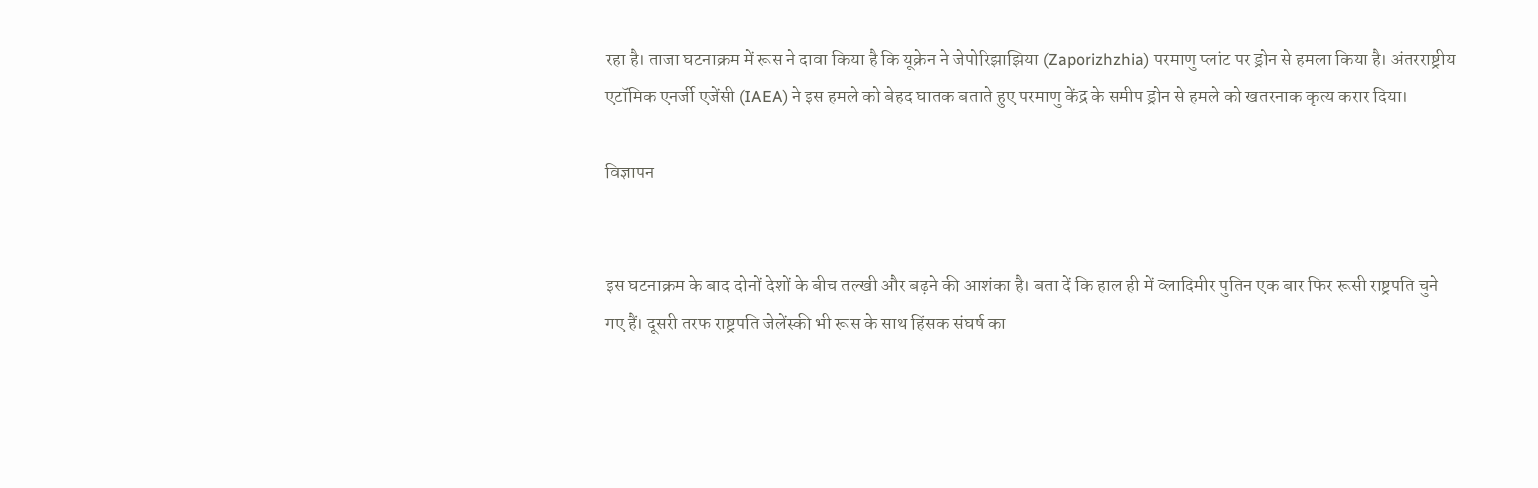रहा है। ताजा घटनाक्रम में रूस ने दावा किया है कि यूक्रेन ने जेपोरिझाझिया (Zaporizhzhia) परमाणु प्लांट पर ड्रोन से हमला किया है। अंतरराष्ट्रीय एटॉमिक एनर्जी एजेंसी (IAEA) ने इस हमले को बेहद घातक बताते हुए परमाणु केंद्र के समीप ड्रोन से हमले को खतरनाक कृत्य करार दिया।

विज्ञापन


इस घटनाक्रम के बाद दोनों देशों के बीच तल्खी और बढ़ने की आशंका है। बता दें कि हाल ही में व्लादिमीर पुतिन एक बार फिर रूसी राष्ट्रपति चुने गए हैं। दूसरी तरफ राष्ट्रपति जेलेंस्की भी रूस के साथ हिंसक संघर्ष का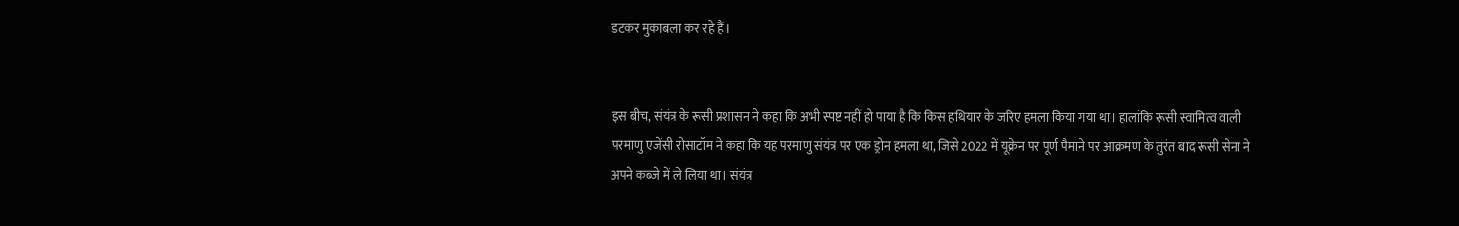डटकर मुकाबला कर रहे हैं।


इस बीच, संयंत्र के रूसी प्रशासन ने कहा कि अभी स्पष्ट नहीं हो पाया है कि किस हथियार के जरिए हमला किया गया था। हालांकि रूसी स्वामित्व वाली परमाणु एजेंसी रोसाटॉम ने कहा कि यह परमाणु संयंत्र पर एक ड्रोन हमला था, जिसे 2022 में यूक्रेन पर पूर्ण पैमाने पर आक्रमण के तुरंत बाद रूसी सेना ने अपने कब्जे में ले लिया था। संयंत्र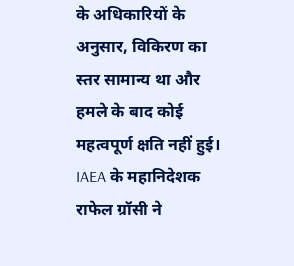के अधिकारियों के अनुसार, विकिरण का स्तर सामान्य था और हमले के बाद कोई महत्वपूर्ण क्षति नहीं हुई। IAEA के महानिदेशक राफेल ग्रॉसी ने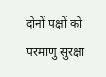दोनों पक्षों को परमाणु सुरक्षा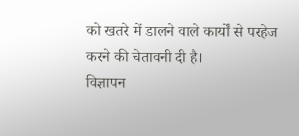को खतरे में डालने वाले कार्यों से परहेज करने की चेतावनी दी है।
विज्ञापन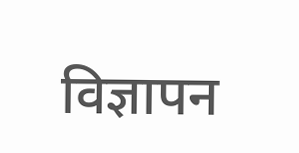विज्ञापन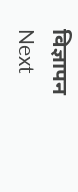विज्ञापन
Next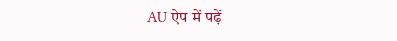AU ऐप में पढ़ें